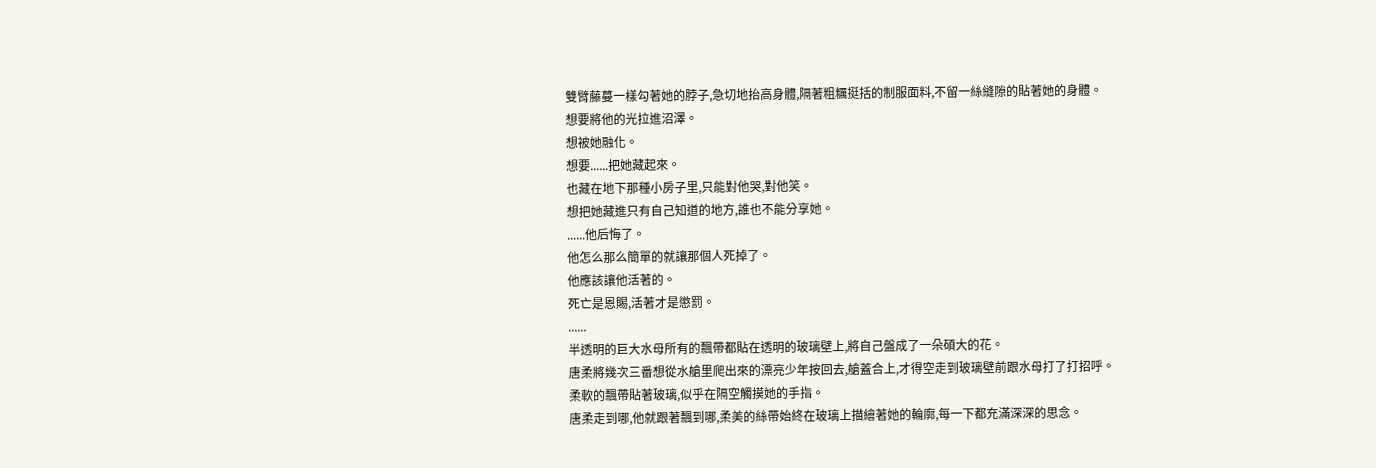雙臂藤蔓一樣勾著她的脖子,急切地抬高身體,隔著粗糲挺括的制服面料,不留一絲縫隙的貼著她的身體。
想要將他的光拉進沼澤。
想被她融化。
想要......把她藏起來。
也藏在地下那種小房子里,只能對他哭,對他笑。
想把她藏進只有自己知道的地方,誰也不能分享她。
......他后悔了。
他怎么那么簡單的就讓那個人死掉了。
他應該讓他活著的。
死亡是恩賜,活著才是懲罰。
......
半透明的巨大水母所有的飄帶都貼在透明的玻璃壁上,將自己盤成了一朵碩大的花。
唐柔將幾次三番想從水艙里爬出來的漂亮少年按回去,艙蓋合上,才得空走到玻璃壁前跟水母打了打招呼。
柔軟的飄帶貼著玻璃,似乎在隔空觸摸她的手指。
唐柔走到哪,他就跟著飄到哪,柔美的絲帶始終在玻璃上描繪著她的輪廓,每一下都充滿深深的思念。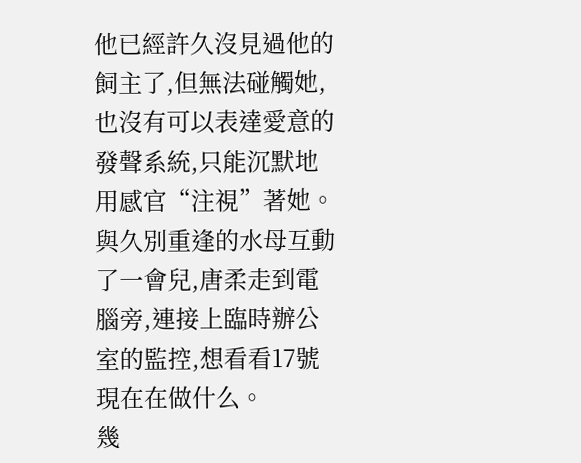他已經許久沒見過他的飼主了,但無法碰觸她,也沒有可以表達愛意的發聲系統,只能沉默地用感官“注視”著她。
與久別重逢的水母互動了一會兒,唐柔走到電腦旁,連接上臨時辦公室的監控,想看看17號現在在做什么。
幾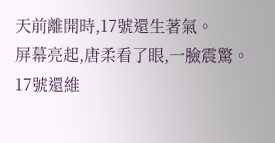天前離開時,17號還生著氣。
屏幕亮起,唐柔看了眼,一臉震驚。
17號還維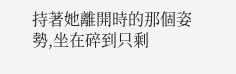持著她離開時的那個姿勢,坐在碎到只剩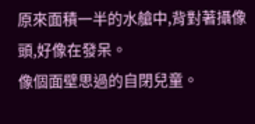原來面積一半的水艙中,背對著攝像頭,好像在發呆。
像個面壁思過的自閉兒童。